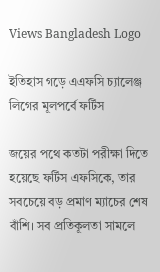Views Bangladesh Logo

ইতিহাস গড়ে এএফসি চ্যালেঞ্জ লিগের মূলপর্বে ফর্টিস

জয়ের পথে কতটা পরীক্ষা দিতে হয়েছে ফর্টিস এফসিকে, তার সবচেয়ে বড় প্রমাণ ম্যাচের শেষ বাঁশি। সব প্রতিকূলতা সামলে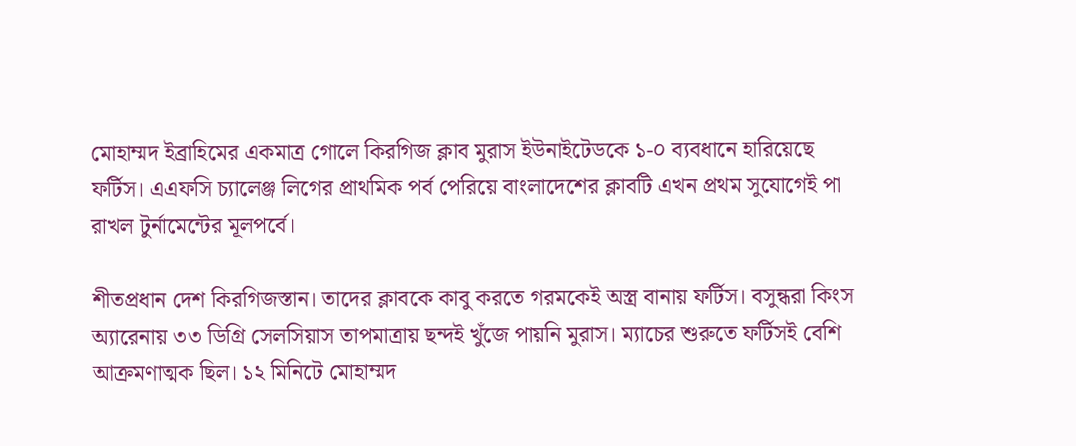মোহাম্মদ ইব্রাহিমের একমাত্র গোলে কিরগিজ ক্লাব মুরাস ইউনাইটেডকে ১-০ ব্যবধানে হারিয়েছে ফর্টিস। এএফসি চ্যালেঞ্জ লিগের প্রাথমিক পর্ব পেরিয়ে বাংলাদেশের ক্লাবটি এখন প্রথম সুযোগেই পা রাখল টুর্নামেন্টের মূলপর্বে।

শীতপ্রধান দেশ কিরগিজস্তান। তাদের ক্লাবকে কাবু করতে গরমকেই অস্ত্র বানায় ফর্টিস। বসুন্ধরা কিংস অ্যারেনায় ৩৩ ডিগ্রি সেলসিয়াস তাপমাত্রায় ছন্দই খুঁজে পায়নি মুরাস। ম্যাচের শুরুতে ফর্টিসই বেশি আক্রমণাত্মক ছিল। ১২ মিনিটে মোহাম্মদ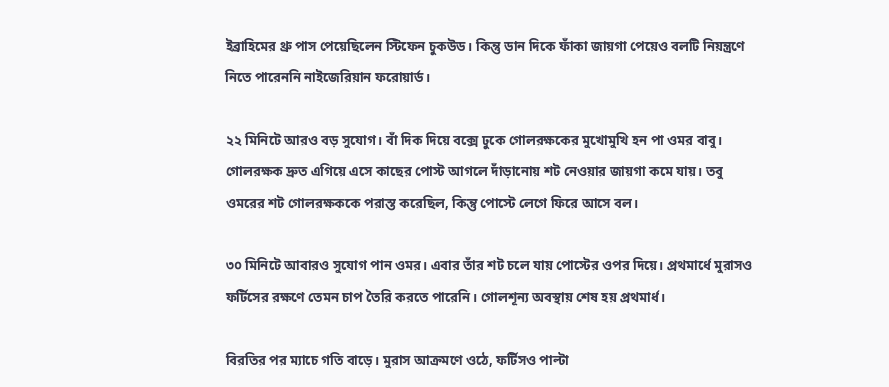ইব্রাহিমের থ্রু পাস পেয়েছিলেন স্টিফেন চুকউড। কিন্তু ডান দিকে ফাঁকা জায়গা পেয়েও বলটি নিয়ন্ত্রণে নিতে পারেননি নাইজেরিয়ান ফরোয়ার্ড।

২২ মিনিটে আরও বড় সুযোগ। বাঁ দিক দিয়ে বক্সে ঢুকে গোলরক্ষকের মুখোমুখি হন পা ওমর বাবু। গোলরক্ষক দ্রুত এগিয়ে এসে কাছের পোস্ট আগলে দাঁড়ানোয় শট নেওয়ার জায়গা কমে যায়। তবু ওমরের শট গোলরক্ষককে পরাস্ত করেছিল, কিন্তু পোস্টে লেগে ফিরে আসে বল।

৩০ মিনিটে আবারও সুযোগ পান ওমর। এবার তাঁর শট চলে যায় পোস্টের ওপর দিয়ে। প্রথমার্ধে মুরাসও ফর্টিসের রক্ষণে তেমন চাপ তৈরি করতে পারেনি। গোলশূন্য অবস্থায় শেষ হয় প্রথমার্ধ।

বিরতির পর ম্যাচে গতি বাড়ে। মুরাস আক্রমণে ওঠে, ফর্টিসও পাল্টা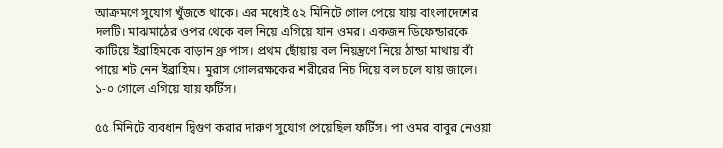আক্রমণে সুযোগ খুঁজতে থাকে। এর মধ্যেই ৫২ মিনিটে গোল পেয়ে যায় বাংলাদেশের দলটি। মাঝমাঠের ওপর থেকে বল নিয়ে এগিয়ে যান ওমর। একজন ডিফেন্ডারকে কাটিয়ে ইব্রাহিমকে বাড়ান থ্রু পাস। প্রথম ছোঁয়ায় বল নিয়ন্ত্রণে নিয়ে ঠান্ডা মাথায় বাঁ পায়ে শট নেন ইব্রাহিম। মুরাস গোলরক্ষকের শরীরের নিচ দিয়ে বল চলে যায় জালে। ১-০ গোলে এগিয়ে যায় ফর্টিস।

৫৫ মিনিটে ব্যবধান দ্বিগুণ করার দারুণ সুযোগ পেয়েছিল ফর্টিস। পা ওমর বাবুর নেওয়া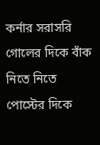কর্নার সরাসরি গোলের দিকে বাঁক নিতে নিতে পোস্টের দিকে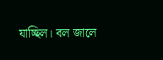যাচ্ছিল। বল জালে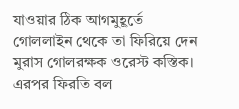যাওয়ার ঠিক আগমুহূর্তে গোললাইন থেকে তা ফিরিয়ে দেন মুরাস গোলরক্ষক ওরেস্ট কস্তিক। এরপর ফিরতি বল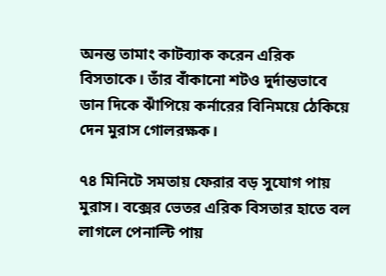অনন্ত তামাং কাটব্যাক করেন এরিক বিসতাকে। তাঁর বাঁকানো শটও দুর্দান্তভাবে ডান দিকে ঝাঁপিয়ে কর্নারের বিনিময়ে ঠেকিয়ে দেন মুরাস গোলরক্ষক।

৭৪ মিনিটে সমতায় ফেরার বড় সুযোগ পায় মুরাস। বক্সের ভেতর এরিক বিসতার হাতে বল লাগলে পেনাল্টি পায়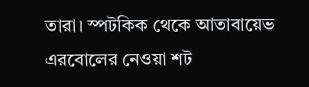তারা। স্পটকিক থেকে আতাবায়েভ এরবোলের নেওয়া শট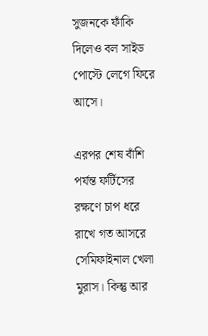সুজনকে ফাঁকি দিলেও বল সাইড পোস্টে লেগে ফিরে আসে।

এরপর শেষ বাঁশি পর্যন্ত ফর্টিসের রক্ষণে চাপ ধরে রাখে গত আসরে সেমিফাইনাল খেলা মুরাস। কিন্তু আর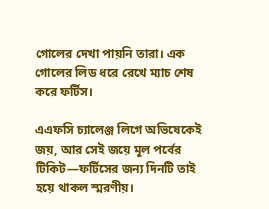গোলের দেখা পায়নি তারা। এক গোলের লিড ধরে রেখে ম্যাচ শেষ করে ফর্টিস।

এএফসি চ্যালেঞ্জ লিগে অভিষেকেই জয়, আর সেই জয়ে মূল পর্বের টিকিট—ফর্টিসের জন্য দিনটি তাই হয়ে থাকল স্মরণীয়।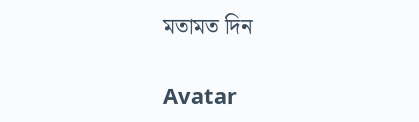মতামত দিন

Avatar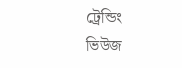ট্রেন্ডিং ভিউজ